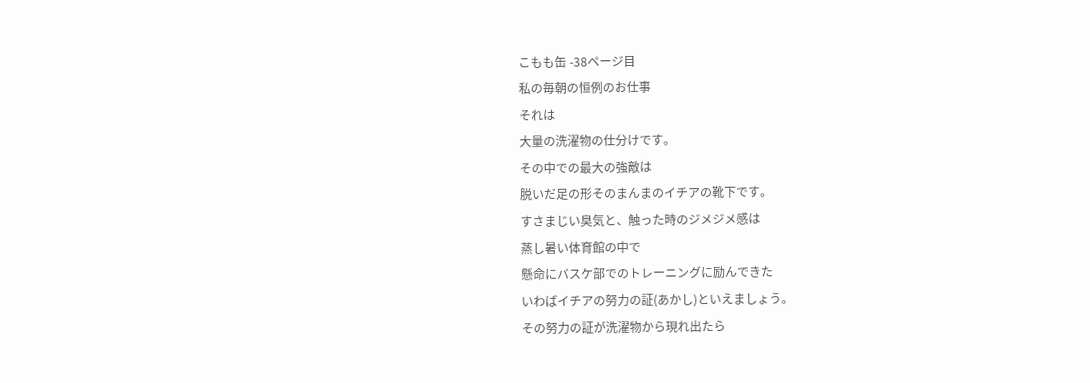こもも缶 -38ページ目
私の毎朝の恒例のお仕事
それは
大量の洗濯物の仕分けです。
その中での最大の強敵は
脱いだ足の形そのまんまのイチアの靴下です。
すさまじい臭気と、触った時のジメジメ感は
蒸し暑い体育館の中で
懸命にバスケ部でのトレーニングに励んできた
いわばイチアの努力の証(あかし)といえましょう。
その努力の証が洗濯物から現れ出たら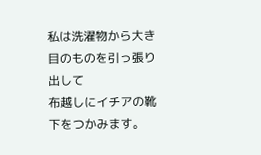私は洗濯物から大き目のものを引っ張り出して
布越しにイチアの靴下をつかみます。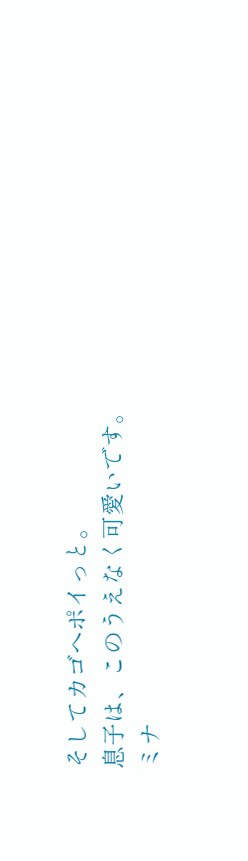そしてカゴへポイっと。
息子は、このうえなく可愛いです。
ミナ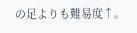の足よりも難易度↑。